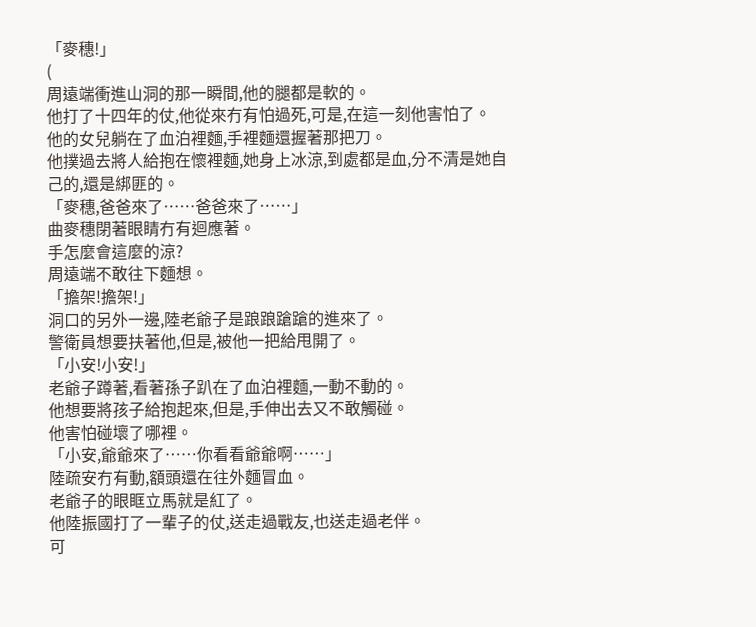「麥穗!」
(
周遠端衝進山洞的那一瞬間,他的腿都是軟的。
他打了十四年的仗,他從來冇有怕過死,可是,在這一刻他害怕了。
他的女兒躺在了血泊裡麵,手裡麵還握著那把刀。
他撲過去將人給抱在懷裡麵,她身上冰涼,到處都是血,分不清是她自己的,還是綁匪的。
「麥穗,爸爸來了……爸爸來了……」
曲麥穗閉著眼睛冇有迴應著。
手怎麼會這麼的涼?
周遠端不敢往下麵想。
「擔架!擔架!」
洞口的另外一邊,陸老爺子是踉踉蹌蹌的進來了。
警衛員想要扶著他,但是,被他一把給甩開了。
「小安!小安!」
老爺子蹲著,看著孫子趴在了血泊裡麵,一動不動的。
他想要將孩子給抱起來,但是,手伸出去又不敢觸碰。
他害怕碰壞了哪裡。
「小安,爺爺來了……你看看爺爺啊……」
陸疏安冇有動,額頭還在往外麵冒血。
老爺子的眼眶立馬就是紅了。
他陸振國打了一輩子的仗,送走過戰友,也送走過老伴。
可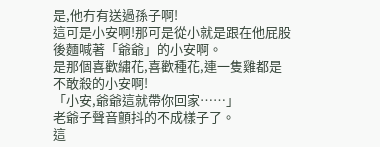是,他冇有送過孫子啊!
這可是小安啊!那可是從小就是跟在他屁股後麵喊著「爺爺」的小安啊。
是那個喜歡繡花,喜歡種花,連一隻雞都是不敢殺的小安啊!
「小安,爺爺這就帶你回家……」
老爺子聲音顫抖的不成樣子了。
這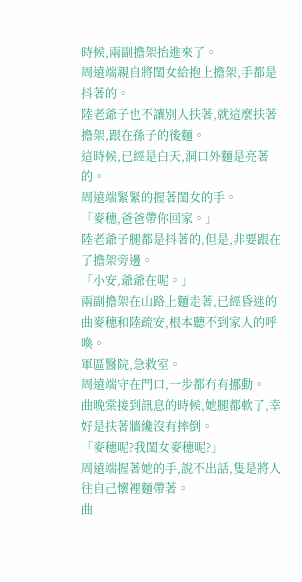時候,兩副擔架抬進來了。
周遠端親自將閨女給抱上擔架,手都是抖著的。
陸老爺子也不讓別人扶著,就這麼扶著擔架,跟在孫子的後麵。
這時候,已經是白天,洞口外麵是亮著的。
周遠端緊緊的握著閨女的手。
「麥穗,爸爸帶你回家。」
陸老爺子腿都是抖著的,但是,非要跟在了擔架旁邊。
「小安,爺爺在呢。」
兩副擔架在山路上麵走著,已經昏迷的曲麥穗和陸疏安,根本聽不到家人的呼喚。
軍區醫院,急救室。
周遠端守在門口,一步都冇有挪動。
曲晚棠接到訊息的時候,她腿都軟了,幸好是扶著牆纔沒有摔倒。
「麥穗呢?我閨女麥穗呢?」
周遠端握著她的手,說不出話,隻是將人往自己懷裡麵帶著。
曲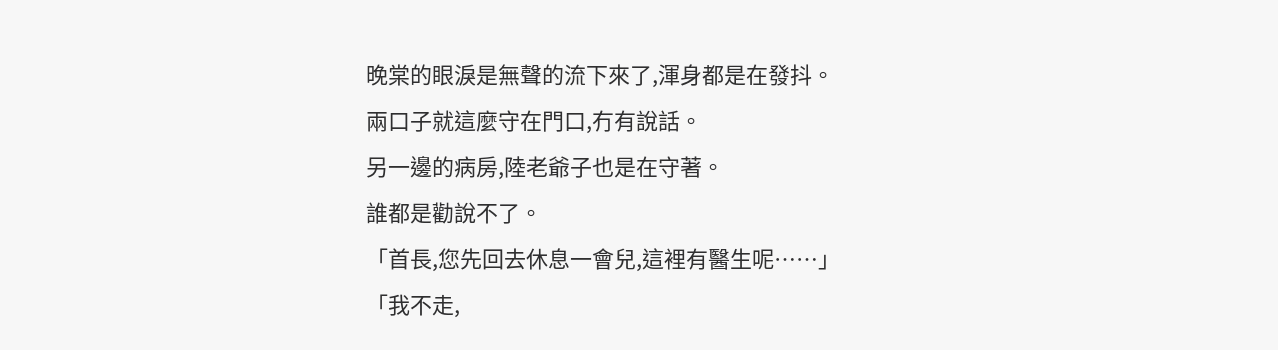晚棠的眼淚是無聲的流下來了,渾身都是在發抖。
兩口子就這麼守在門口,冇有說話。
另一邊的病房,陸老爺子也是在守著。
誰都是勸說不了。
「首長,您先回去休息一會兒,這裡有醫生呢……」
「我不走,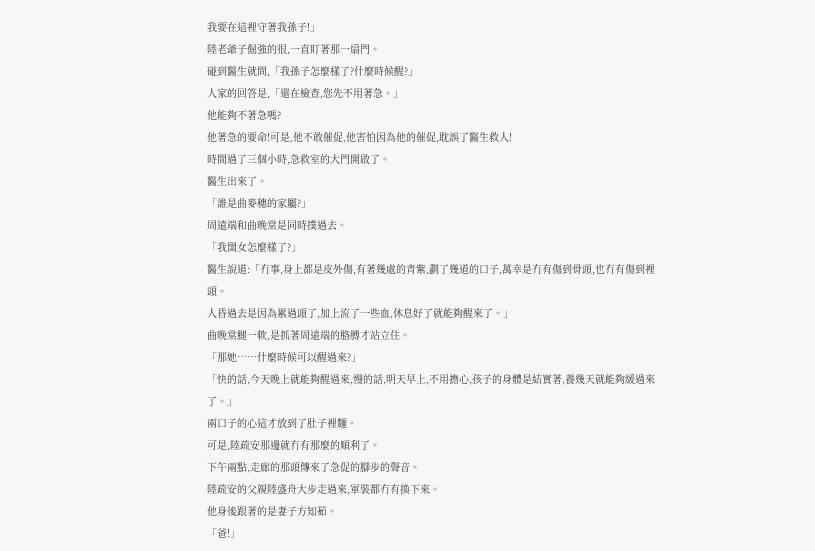我要在這裡守著我孫子!」
陸老爺子倔強的很,一直盯著那一扇門。
碰到醫生就問,「我孫子怎麼樣了?什麼時候醒?」
人家的回答是,「還在檢查,您先不用著急。」
他能夠不著急嗎?
他著急的要命!可是,他不敢催促,他害怕因為他的催促,耽誤了醫生救人!
時間過了三個小時,急救室的大門開啟了。
醫生出來了。
「誰是曲麥穗的家屬?」
周遠端和曲晚棠是同時撲過去。
「我閨女怎麼樣了?」
醫生說道:「冇事,身上都是皮外傷,有著幾處的青紫,劃了幾道的口子,萬幸是冇有傷到骨頭,也冇有傷到裡頭。
人昏過去是因為累過頭了,加上流了一些血,休息好了就能夠醒來了。」
曲晚棠腿一軟,是抓著周遠端的胳膊才站立住。
「那她……什麼時候可以醒過來?」
「快的話,今天晚上就能夠醒過來,慢的話,明天早上,不用擔心,孩子的身體是結實著,養幾天就能夠緩過來了。」
兩口子的心這才放到了肚子裡麵。
可是,陸疏安那邊就冇有那麼的順利了。
下午兩點,走廊的那頭傳來了急促的腳步的聲音。
陸疏安的父親陸盛舟大步走過來,軍裝都冇有換下來。
他身後跟著的是妻子方知茹。
「爸!」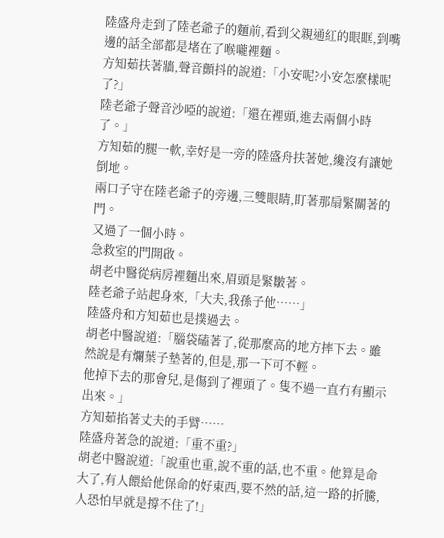陸盛舟走到了陸老爺子的麵前,看到父親通紅的眼眶,到嘴邊的話全部都是堵在了喉嚨裡麵。
方知茹扶著牆,聲音顫抖的說道:「小安呢?小安怎麼樣呢了?」
陸老爺子聲音沙啞的說道:「還在裡頭,進去兩個小時了。」
方知茹的腿一軟,幸好是一旁的陸盛舟扶著她,纔沒有讓她倒地。
兩口子守在陸老爺子的旁邊,三雙眼睛,盯著那扇緊關著的門。
又過了一個小時。
急救室的門開啟。
胡老中醫從病房裡麵出來,眉頭是緊皺著。
陸老爺子站起身來,「大夫,我孫子他……」
陸盛舟和方知茹也是撲過去。
胡老中醫說道:「腦袋磕著了,從那麼高的地方摔下去。雖然說是有爛葉子墊著的,但是,那一下可不輕。
他掉下去的那會兒,是傷到了裡頭了。隻不過一直冇有顯示出來。」
方知茹掐著丈夫的手臂……
陸盛舟著急的說道:「重不重?」
胡老中醫說道:「說重也重,說不重的話,也不重。他算是命大了,有人餵給他保命的好東西,要不然的話,這一路的折騰,人恐怕早就是撐不住了!」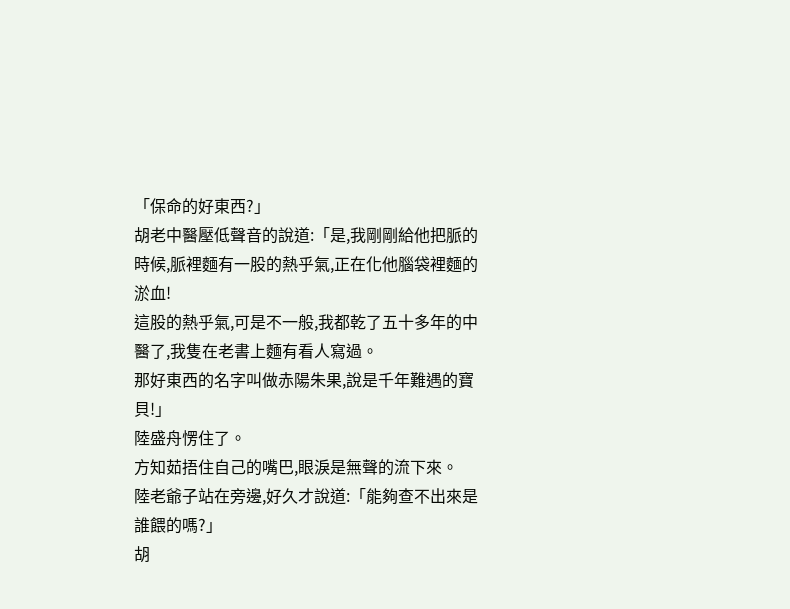「保命的好東西?」
胡老中醫壓低聲音的說道:「是,我剛剛給他把脈的時候,脈裡麵有一股的熱乎氣,正在化他腦袋裡麵的淤血!
這股的熱乎氣,可是不一般,我都乾了五十多年的中醫了,我隻在老書上麵有看人寫過。
那好東西的名字叫做赤陽朱果,說是千年難遇的寶貝!」
陸盛舟愣住了。
方知茹捂住自己的嘴巴,眼淚是無聲的流下來。
陸老爺子站在旁邊,好久才說道:「能夠查不出來是誰餵的嗎?」
胡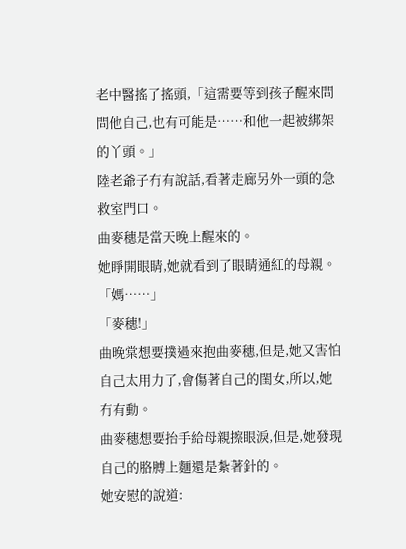老中醫搖了搖頭,「這需要等到孩子醒來問問他自己,也有可能是……和他一起被綁架的丫頭。」
陸老爺子冇有說話,看著走廊另外一頭的急救室門口。
曲麥穗是當天晚上醒來的。
她睜開眼睛,她就看到了眼睛通紅的母親。
「媽……」
「麥穗!」
曲晚棠想要撲過來抱曲麥穗,但是,她又害怕自己太用力了,會傷著自己的閨女,所以,她冇有動。
曲麥穗想要抬手給母親擦眼淚,但是,她發現自己的胳膊上麵還是紮著針的。
她安慰的說道: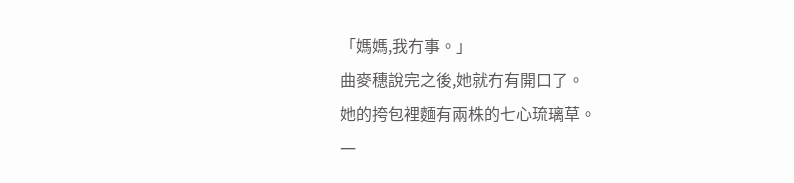「媽媽,我冇事。」
曲麥穗說完之後,她就冇有開口了。
她的挎包裡麵有兩株的七心琉璃草。
一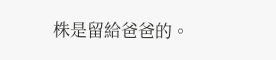株是留給爸爸的。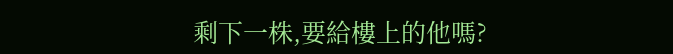剩下一株,要給樓上的他嗎?